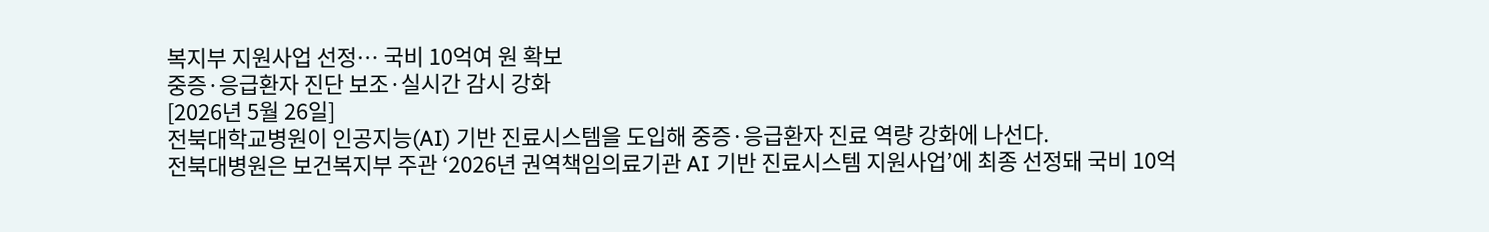복지부 지원사업 선정… 국비 10억여 원 확보
중증·응급환자 진단 보조·실시간 감시 강화
[2026년 5월 26일]
전북대학교병원이 인공지능(AI) 기반 진료시스템을 도입해 중증·응급환자 진료 역량 강화에 나선다.
전북대병원은 보건복지부 주관 ‘2026년 권역책임의료기관 AI 기반 진료시스템 지원사업’에 최종 선정돼 국비 10억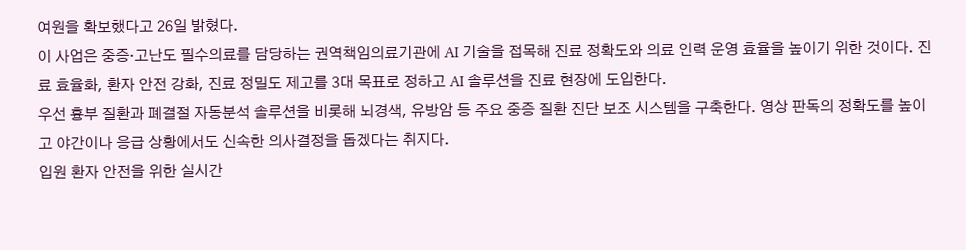여원을 확보했다고 26일 밝혔다.
이 사업은 중증·고난도 필수의료를 담당하는 권역책임의료기관에 AI 기술을 접목해 진료 정확도와 의료 인력 운영 효율을 높이기 위한 것이다. 진료 효율화, 환자 안전 강화, 진료 정밀도 제고를 3대 목표로 정하고 AI 솔루션을 진료 현장에 도입한다.
우선 흉부 질환과 폐결절 자동분석 솔루션을 비롯해 뇌경색, 유방암 등 주요 중증 질환 진단 보조 시스템을 구축한다. 영상 판독의 정확도를 높이고 야간이나 응급 상황에서도 신속한 의사결정을 돕겠다는 취지다.
입원 환자 안전을 위한 실시간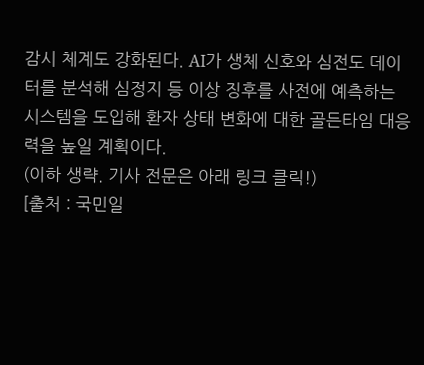감시 체계도 강화된다. AI가 생체 신호와 심전도 데이터를 분석해 심정지 등 이상 징후를 사전에 예측하는 시스템을 도입해 환자 상태 변화에 대한 골든타임 대응력을 높일 계획이다.
(이하 생략. 기사 전문은 아래 링크 클릭!)
[출처 : 국민일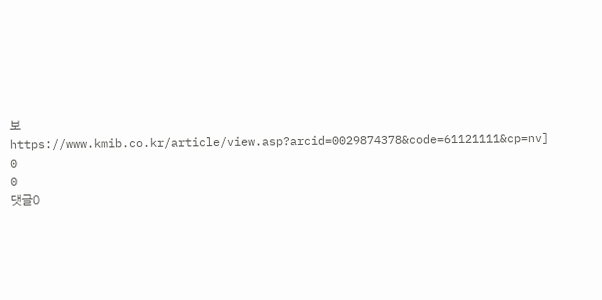보 https://www.kmib.co.kr/article/view.asp?arcid=0029874378&code=61121111&cp=nv]
0
0
댓글0